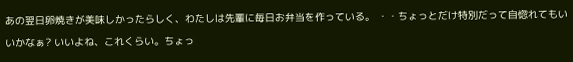あの翌日卵焼きが美味しかったらしく、わたしは先輩に毎日お弁当を作っている。 ・・ちょっとだけ特別だって自惚れてもいいかなぁ? いいよね、これくらい。ちょっ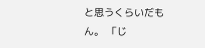と思うくらいだもん。 「じ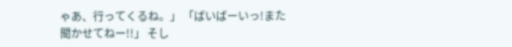ゃあ、行ってくるね。」 「ばいばーいっ!また聞かせてねー!!」 そし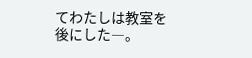てわたしは教室を後にした―。